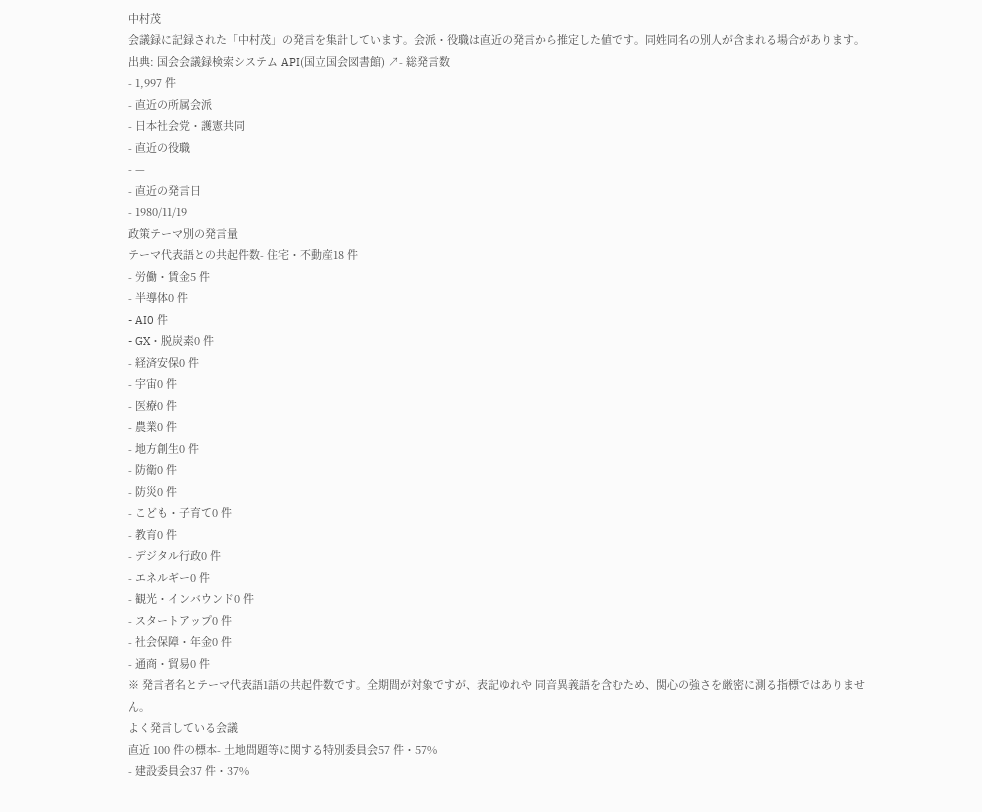中村茂
会議録に記録された「中村茂」の発言を集計しています。会派・役職は直近の発言から推定した値です。同姓同名の別人が含まれる場合があります。
出典: 国会会議録検索システム API(国立国会図書館) ↗- 総発言数
- 1,997 件
- 直近の所属会派
- 日本社会党・護憲共同
- 直近の役職
- —
- 直近の発言日
- 1980/11/19
政策テーマ別の発言量
テーマ代表語との共起件数- 住宅・不動産18 件
- 労働・賃金5 件
- 半導体0 件
- AI0 件
- GX・脱炭素0 件
- 経済安保0 件
- 宇宙0 件
- 医療0 件
- 農業0 件
- 地方創生0 件
- 防衛0 件
- 防災0 件
- こども・子育て0 件
- 教育0 件
- デジタル行政0 件
- エネルギー0 件
- 観光・インバウンド0 件
- スタートアップ0 件
- 社会保障・年金0 件
- 通商・貿易0 件
※ 発言者名とテーマ代表語1語の共起件数です。全期間が対象ですが、表記ゆれや 同音異義語を含むため、関心の強さを厳密に測る指標ではありません。
よく発言している会議
直近 100 件の標本- 土地問題等に関する特別委員会57 件・57%
- 建設委員会37 件・37%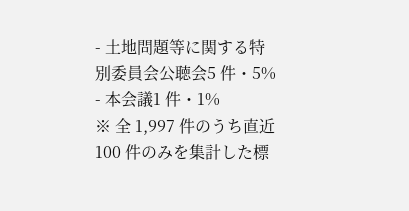- 土地問題等に関する特別委員会公聴会5 件・5%
- 本会議1 件・1%
※ 全 1,997 件のうち直近 100 件のみを集計した標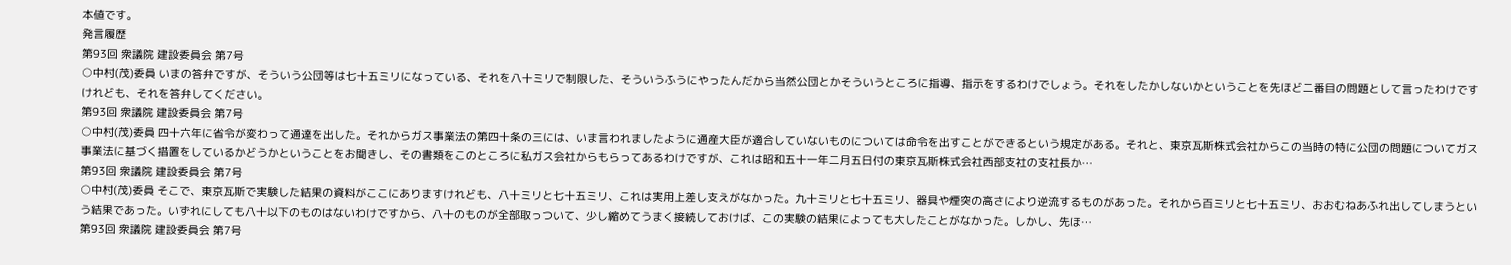本値です。
発言履歴
第93回 衆議院 建設委員会 第7号
○中村(茂)委員 いまの答弁ですが、そういう公団等は七十五ミリになっている、それを八十ミリで制限した、そういうふうにやったんだから当然公団とかそういうところに指導、指示をするわけでしょう。それをしたかしないかということを先ほど二番目の問題として言ったわけですけれども、それを答弁してください。
第93回 衆議院 建設委員会 第7号
○中村(茂)委員 四十六年に省令が変わって通達を出した。それからガス事業法の第四十条の三には、いま言われましたように通産大臣が適合していないものについては命令を出すことができるという規定がある。それと、東京瓦斯株式会社からこの当時の特に公団の問題についてガス事業法に基づく措置をしているかどうかということをお聞きし、その書類をこのところに私ガス会社からもらってあるわけですが、これは昭和五十一年二月五日付の東京瓦斯株式会社西部支社の支社長か…
第93回 衆議院 建設委員会 第7号
○中村(茂)委員 そこで、東京瓦斯で実験した結果の資料がここにありますけれども、八十ミリと七十五ミリ、これは実用上差し支えがなかった。九十ミリと七十五ミリ、器具や煙突の高さにより逆流するものがあった。それから百ミリと七十五ミリ、おおむねあふれ出してしまうという結果であった。いずれにしても八十以下のものはないわけですから、八十のものが全部取っついて、少し縮めてうまく接続しておけば、この実験の結果によっても大したことがなかった。しかし、先ほ…
第93回 衆議院 建設委員会 第7号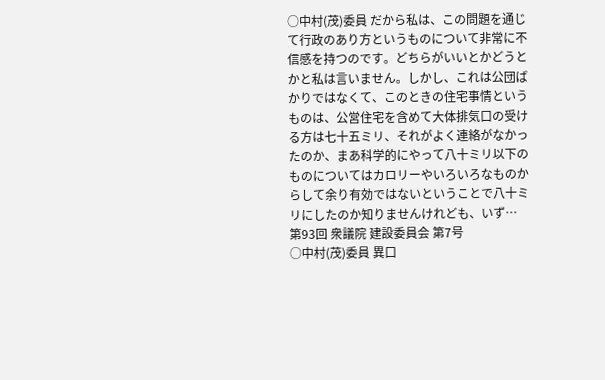○中村(茂)委員 だから私は、この問題を通じて行政のあり方というものについて非常に不信感を持つのです。どちらがいいとかどうとかと私は言いません。しかし、これは公団ばかりではなくて、このときの住宅事情というものは、公営住宅を含めて大体排気口の受ける方は七十五ミリ、それがよく連絡がなかったのか、まあ科学的にやって八十ミリ以下のものについてはカロリーやいろいろなものからして余り有効ではないということで八十ミリにしたのか知りませんけれども、いず…
第93回 衆議院 建設委員会 第7号
○中村(茂)委員 異口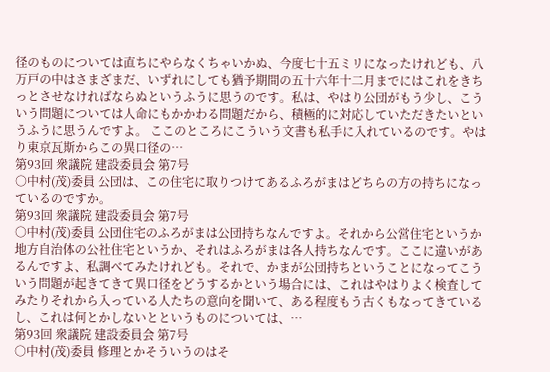径のものについては直ちにやらなくちゃいかぬ、今度七十五ミリになったけれども、八万戸の中はさまざまだ、いずれにしても猶予期間の五十六年十二月までにはこれをきちっとさせなければならぬというふうに思うのです。私は、やはり公団がもう少し、こういう問題については人命にもかかわる問題だから、積極的に対応していただきたいというふうに思うんですよ。 ここのところにこういう文書も私手に入れているのです。やはり東京瓦斯からこの異口径の…
第93回 衆議院 建設委員会 第7号
○中村(茂)委員 公団は、この住宅に取りつけてあるふろがまはどちらの方の持ちになっているのですか。
第93回 衆議院 建設委員会 第7号
○中村(茂)委員 公団住宅のふろがまは公団持ちなんですよ。それから公営住宅というか地方自治体の公社住宅というか、それはふろがまは各人持ちなんです。ここに違いがあるんですよ、私調べてみたけれども。それで、かまが公団持ちということになってこういう問題が起きてきて異口径をどうするかという場合には、これはやはりよく検査してみたりそれから入っている人たちの意向を聞いて、ある程度もう古くもなってきているし、これは何とかしないとというものについては、…
第93回 衆議院 建設委員会 第7号
○中村(茂)委員 修理とかそういうのはそ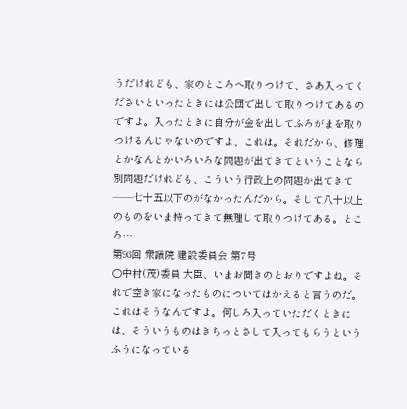うだけれども、家のところへ取りつけて、さあ入ってくださいといったときには公団で出して取りつけてあるのですよ。入ったときに自分が金を出してふろがまを取りつけるんじゃないのですよ、これは。それだから、修理とかなんとかいろいろな問題が出てきてということなら別問題だけれども、こういう行政上の問題か出てきて——七十五以下のがなかったんだから。そして八十以上のものをいま持ってきて無理して取りつけてある。ところ…
第93回 衆議院 建設委員会 第7号
○中村(茂)委員 大臣、いまお聞きのとおりですよね。それで空き家になったものについてはかえると言うのだ。これはそうなんですよ。何しろ入っていただくときには、そういうものはきちっとさして入ってもらうというふうになっている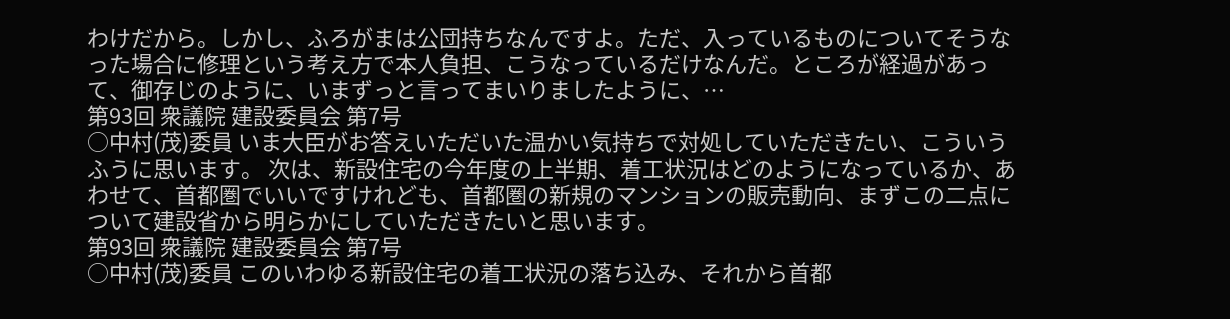わけだから。しかし、ふろがまは公団持ちなんですよ。ただ、入っているものについてそうなった場合に修理という考え方で本人負担、こうなっているだけなんだ。ところが経過があって、御存じのように、いまずっと言ってまいりましたように、…
第93回 衆議院 建設委員会 第7号
○中村(茂)委員 いま大臣がお答えいただいた温かい気持ちで対処していただきたい、こういうふうに思います。 次は、新設住宅の今年度の上半期、着工状況はどのようになっているか、あわせて、首都圏でいいですけれども、首都圏の新規のマンションの販売動向、まずこの二点について建設省から明らかにしていただきたいと思います。
第93回 衆議院 建設委員会 第7号
○中村(茂)委員 このいわゆる新設住宅の着工状況の落ち込み、それから首都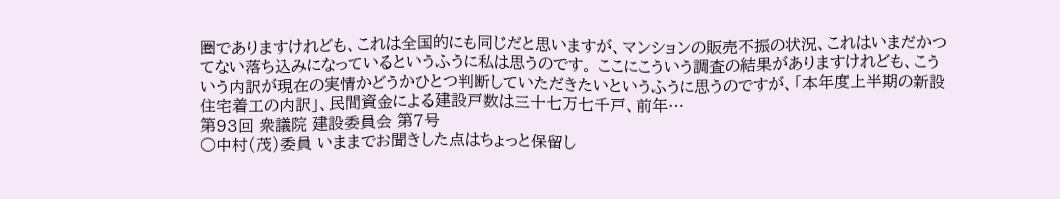圏でありますけれども、これは全国的にも同じだと思いますが、マンションの販売不振の状況、これはいまだかつてない落ち込みになっているというふうに私は思うのです。 ここにこういう調査の結果がありますけれども、こういう内訳が現在の実情かどうかひとつ判断していただきたいというふうに思うのですが、「本年度上半期の新設住宅着工の内訳」、民間資金による建設戸数は三十七万七千戸、前年…
第93回 衆議院 建設委員会 第7号
○中村(茂)委員 いままでお聞きした点はちょっと保留し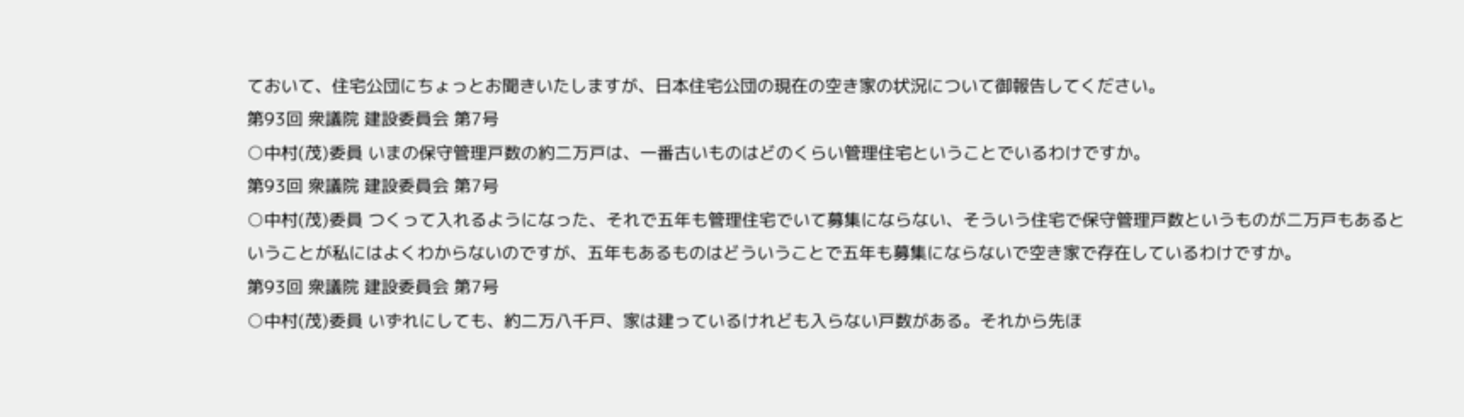ておいて、住宅公団にちょっとお聞きいたしますが、日本住宅公団の現在の空き家の状況について御報告してください。
第93回 衆議院 建設委員会 第7号
○中村(茂)委員 いまの保守管理戸数の約二万戸は、一番古いものはどのくらい管理住宅ということでいるわけですか。
第93回 衆議院 建設委員会 第7号
○中村(茂)委員 つくって入れるようになった、それで五年も管理住宅でいて募集にならない、そういう住宅で保守管理戸数というものが二万戸もあるということが私にはよくわからないのですが、五年もあるものはどういうことで五年も募集にならないで空き家で存在しているわけですか。
第93回 衆議院 建設委員会 第7号
○中村(茂)委員 いずれにしても、約二万八千戸、家は建っているけれども入らない戸数がある。それから先ほ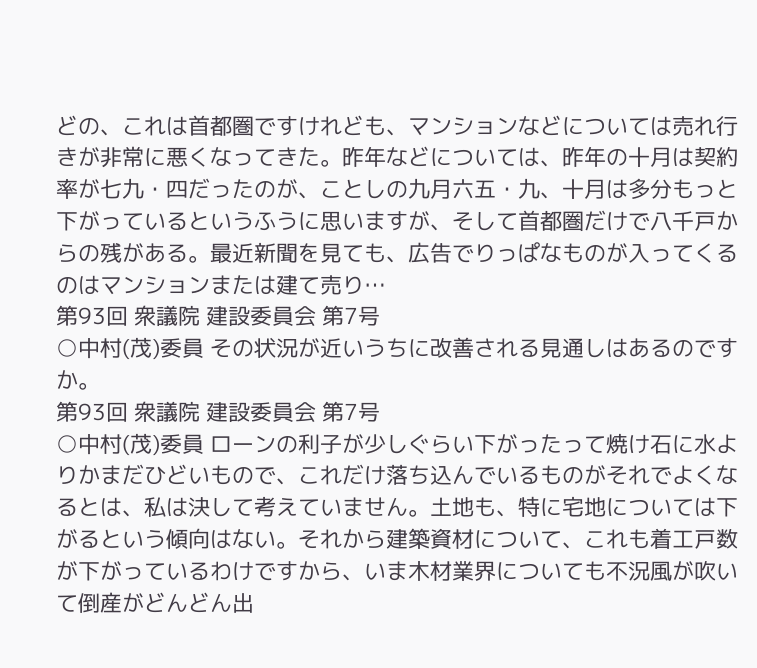どの、これは首都圏ですけれども、マンションなどについては売れ行きが非常に悪くなってきた。昨年などについては、昨年の十月は契約率が七九・四だったのが、ことしの九月六五・九、十月は多分もっと下がっているというふうに思いますが、そして首都圏だけで八千戸からの残がある。最近新聞を見ても、広告でりっぱなものが入ってくるのはマンションまたは建て売り…
第93回 衆議院 建設委員会 第7号
○中村(茂)委員 その状況が近いうちに改善される見通しはあるのですか。
第93回 衆議院 建設委員会 第7号
○中村(茂)委員 ローンの利子が少しぐらい下がったって焼け石に水よりかまだひどいもので、これだけ落ち込んでいるものがそれでよくなるとは、私は決して考えていません。土地も、特に宅地については下がるという傾向はない。それから建築資材について、これも着工戸数が下がっているわけですから、いま木材業界についても不況風が吹いて倒産がどんどん出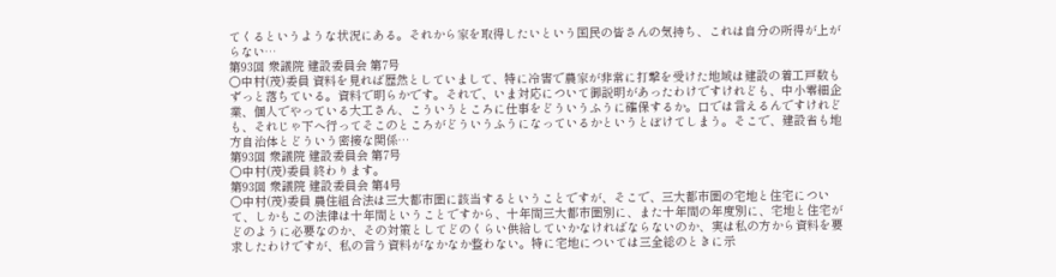てくるというような状況にある。それから家を取得したいという国民の皆さんの気持ち、これは自分の所得が上がらない…
第93回 衆議院 建設委員会 第7号
○中村(茂)委員 資料を見れば歴然としていまして、特に冷害で農家が非常に打撃を受けた地域は建設の着工戸数もずっと落ちている。資料で明らかです。それで、いま対応について御説明があったわけですけれども、中小零細企業、個人でやっている大工さん、こういうところに仕事をどういうふうに確保するか。口では言えるんですけれども、それじゃ下へ行ってそこのところがどういうふうになっているかというとぼけてしまう。そこで、建設省も地方自治体とどういう密接な関係…
第93回 衆議院 建設委員会 第7号
○中村(茂)委員 終わります。
第93回 衆議院 建設委員会 第4号
○中村(茂)委員 農住組合法は三大都市圏に該当するということですが、そこで、三大都市圏の宅地と住宅について、しかもこの法律は十年間ということですから、十年間三大都市圏別に、また十年間の年度別に、宅地と住宅がどのように必要なのか、その対策としてどのくらい供給していかなければならないのか、実は私の方から資料を要求したわけですが、私の言う資料がなかなか整わない。特に宅地については三全総のときに示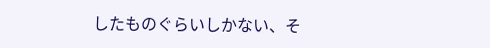したものぐらいしかない、そ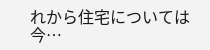れから住宅については今…